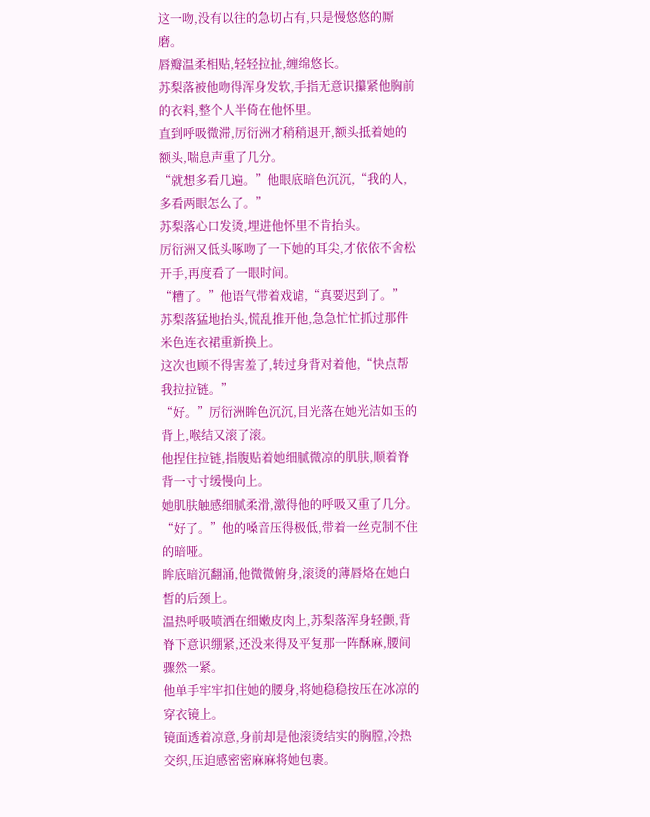这一吻,没有以往的急切占有,只是慢悠悠的厮磨。
唇瓣温柔相贴,轻轻拉扯,缠绵悠长。
苏梨落被他吻得浑身发软,手指无意识攥紧他胸前的衣料,整个人半倚在他怀里。
直到呼吸微滞,厉衍洲才稍稍退开,额头抵着她的额头,喘息声重了几分。
“就想多看几遍。”他眼底暗色沉沉,“我的人,多看两眼怎么了。”
苏梨落心口发烫,埋进他怀里不肯抬头。
厉衍洲又低头啄吻了一下她的耳尖,才依依不舍松开手,再度看了一眼时间。
“糟了。”他语气带着戏谑,“真要迟到了。”
苏梨落猛地抬头,慌乱推开他,急急忙忙抓过那件米色连衣裙重新换上。
这次也顾不得害羞了,转过身背对着他,“快点帮我拉拉链。”
“好。”厉衍洲眸色沉沉,目光落在她光洁如玉的背上,喉结又滚了滚。
他捏住拉链,指腹贴着她细腻微凉的肌肤,顺着脊背一寸寸缓慢向上。
她肌肤触感细腻柔滑,激得他的呼吸又重了几分。
“好了。”他的嗓音压得极低,带着一丝克制不住的暗哑。
眸底暗沉翻涌,他微微俯身,滚烫的薄唇烙在她白皙的后颈上。
温热呼吸喷洒在细嫩皮肉上,苏梨落浑身轻颤,背脊下意识绷紧,还没来得及平复那一阵酥麻,腰间骤然一紧。
他单手牢牢扣住她的腰身,将她稳稳按压在冰凉的穿衣镜上。
镜面透着凉意,身前却是他滚烫结实的胸膛,冷热交织,压迫感密密麻麻将她包裹。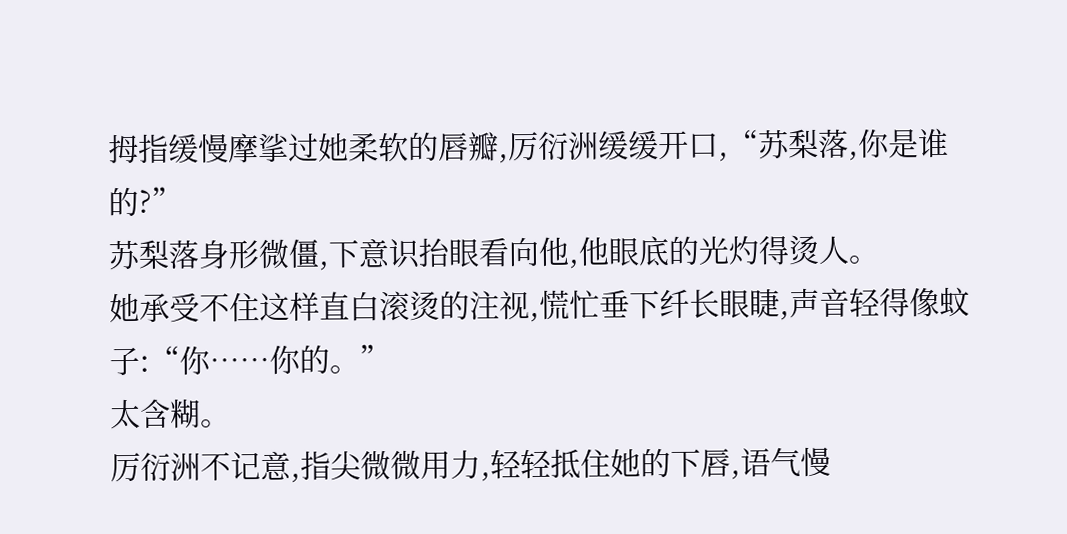拇指缓慢摩挲过她柔软的唇瓣,厉衍洲缓缓开口,“苏梨落,你是谁的?”
苏梨落身形微僵,下意识抬眼看向他,他眼底的光灼得烫人。
她承受不住这样直白滚烫的注视,慌忙垂下纤长眼睫,声音轻得像蚊子:“你……你的。”
太含糊。
厉衍洲不记意,指尖微微用力,轻轻抵住她的下唇,语气慢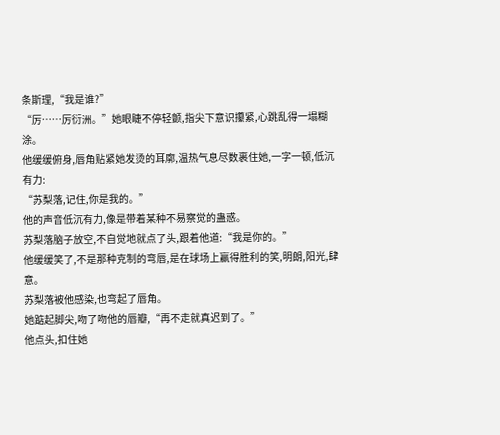条斯理,“我是谁?”
“厉……厉衍洲。”她眼睫不停轻颤,指尖下意识攥紧,心跳乱得一塌糊涂。
他缓缓俯身,唇角贴紧她发烫的耳廓,温热气息尽数裹住她,一字一顿,低沉有力:
“苏梨落,记住,你是我的。”
他的声音低沉有力,像是带着某种不易察觉的蛊惑。
苏梨落脑子放空,不自觉地就点了头,跟着他道:“我是你的。”
他缓缓笑了,不是那种克制的弯唇,是在球场上赢得胜利的笑,明朗,阳光,肆意。
苏梨落被他感染,也弯起了唇角。
她踮起脚尖,吻了吻他的唇瓣,“再不走就真迟到了。”
他点头,扣住她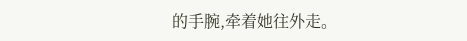的手腕,牵着她往外走。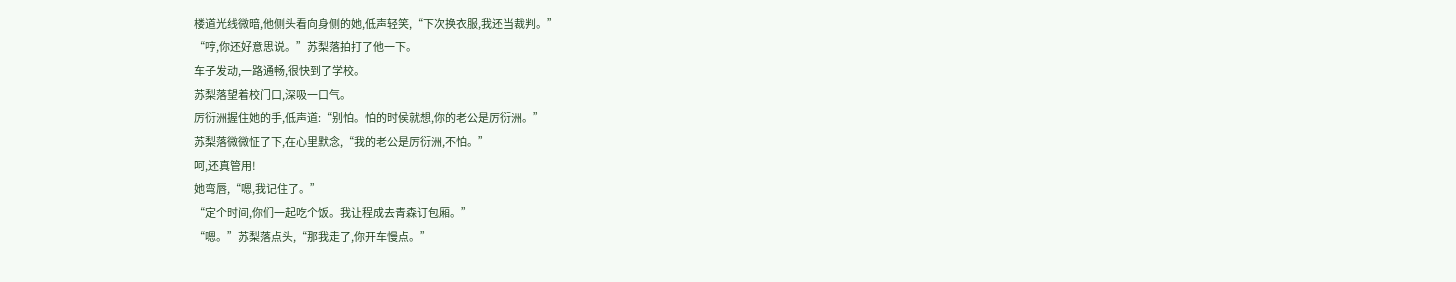楼道光线微暗,他侧头看向身侧的她,低声轻笑,“下次换衣服,我还当裁判。”
“哼,你还好意思说。”苏梨落拍打了他一下。
车子发动,一路通畅,很快到了学校。
苏梨落望着校门口,深吸一口气。
厉衍洲握住她的手,低声道:“别怕。怕的时侯就想,你的老公是厉衍洲。”
苏梨落微微怔了下,在心里默念,“我的老公是厉衍洲,不怕。”
呵,还真管用!
她弯唇,“嗯,我记住了。”
“定个时间,你们一起吃个饭。我让程成去青森订包厢。”
“嗯。”苏梨落点头,“那我走了,你开车慢点。”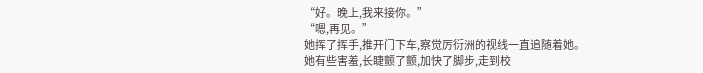“好。晚上,我来接你。”
“嗯,再见。”
她挥了挥手,推开门下车,察觉厉衍洲的视线一直追随着她。
她有些害羞,长睫颤了颤,加快了脚步,走到校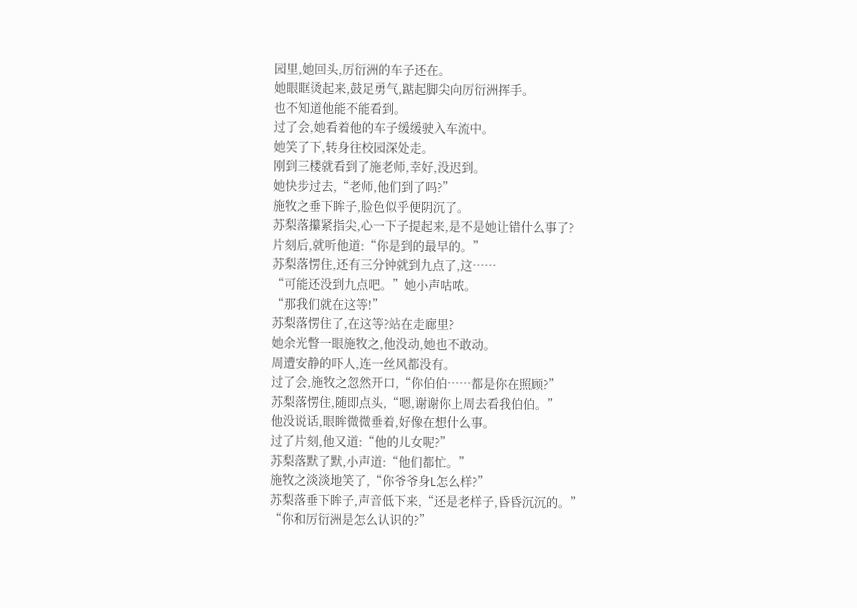园里,她回头,厉衍洲的车子还在。
她眼眶烫起来,鼓足勇气,踮起脚尖向厉衍洲挥手。
也不知道他能不能看到。
过了会,她看着他的车子缓缓驶入车流中。
她笑了下,转身往校园深处走。
刚到三楼就看到了施老师,幸好,没迟到。
她快步过去,“老师,他们到了吗?”
施牧之垂下眸子,脸色似乎便阴沉了。
苏梨落攥紧指尖,心一下子提起来,是不是她让错什么事了?
片刻后,就听他道:“你是到的最早的。”
苏梨落愣住,还有三分钟就到九点了,这……
“可能还没到九点吧。”她小声咕哝。
“那我们就在这等!”
苏梨落愣住了,在这等?站在走廊里?
她余光瞥一眼施牧之,他没动,她也不敢动。
周遭安静的吓人,连一丝风都没有。
过了会,施牧之忽然开口,“你伯伯……都是你在照顾?”
苏梨落愣住,随即点头,“嗯,谢谢你上周去看我伯伯。”
他没说话,眼眸微微垂着,好像在想什么事。
过了片刻,他又道:“他的儿女呢?”
苏梨落默了默,小声道:“他们都忙。”
施牧之淡淡地笑了,“你爷爷身L怎么样?”
苏梨落垂下眸子,声音低下来,“还是老样子,昏昏沉沉的。”
“你和厉衍洲是怎么认识的?”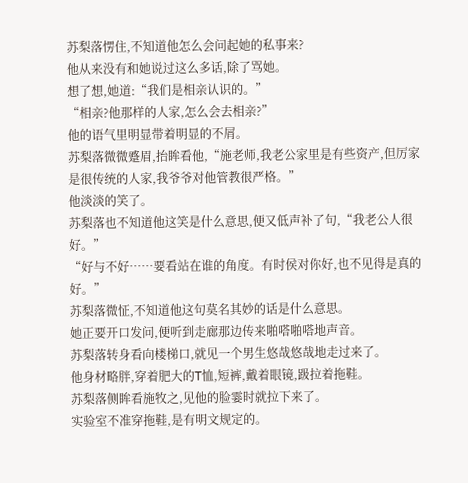苏梨落愣住,不知道他怎么会问起她的私事来?
他从来没有和她说过这么多话,除了骂她。
想了想,她道:“我们是相亲认识的。”
“相亲?他那样的人家,怎么会去相亲?”
他的语气里明显带着明显的不屑。
苏梨落微微蹙眉,抬眸看他,“施老师,我老公家里是有些资产,但厉家是很传统的人家,我爷爷对他管教很严格。”
他淡淡的笑了。
苏梨落也不知道他这笑是什么意思,便又低声补了句,“我老公人很好。”
“好与不好……要看站在谁的角度。有时侯对你好,也不见得是真的好。”
苏梨落微怔,不知道他这句莫名其妙的话是什么意思。
她正要开口发问,便听到走廊那边传来啪嗒啪嗒地声音。
苏梨落转身看向楼梯口,就见一个男生悠哉悠哉地走过来了。
他身材略胖,穿着肥大的T恤,短裤,戴着眼镜,趿拉着拖鞋。
苏梨落侧眸看施牧之,见他的脸霎时就拉下来了。
实验室不准穿拖鞋,是有明文规定的。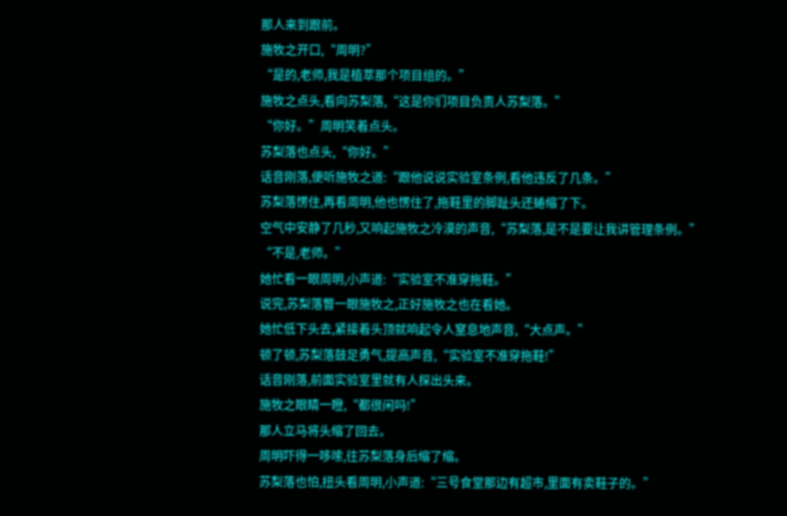那人来到跟前。
施牧之开口,“周明?”
“是的,老师,我是植萃那个项目组的。”
施牧之点头,看向苏梨落,“这是你们项目负责人苏梨落。”
“你好。”周明笑着点头。
苏梨落也点头,“你好。”
话音刚落,便听施牧之道:“跟他说说实验室条例,看他违反了几条。”
苏梨落愣住,再看周明,他也愣住了,拖鞋里的脚趾头还蜷缩了下。
空气中安静了几秒,又响起施牧之冷漠的声音,“苏梨落,是不是要让我讲管理条例。”
“不是,老师。”
她忙看一眼周明,小声道:“实验室不准穿拖鞋。”
说完,苏梨落瞥一眼施牧之,正好施牧之也在看她。
她忙低下头去,紧接着头顶就响起令人窒息地声音,“大点声。”
顿了顿,苏梨落鼓足勇气,提高声音,“实验室不准穿拖鞋!”
话音刚落,前面实验室里就有人探出头来。
施牧之眼睛一瞪,“都很闲吗!”
那人立马将头缩了回去。
周明吓得一哆嗦,往苏梨落身后缩了缩。
苏梨落也怕,扭头看周明,小声道:“三号食堂那边有超市,里面有卖鞋子的。”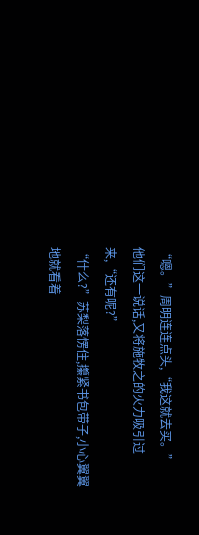“嗯。”周明连连点头,“我这就去买。”
他们这一说话,又将施牧之的火力吸引过来,“还有呢?”
“什么?”苏梨落愣住,攥紧书包带子,小心翼翼地就看着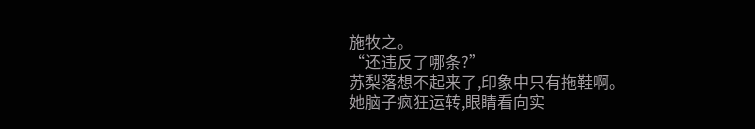施牧之。
“还违反了哪条?”
苏梨落想不起来了,印象中只有拖鞋啊。
她脑子疯狂运转,眼睛看向实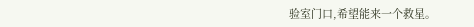验室门口,希望能来一个救星。